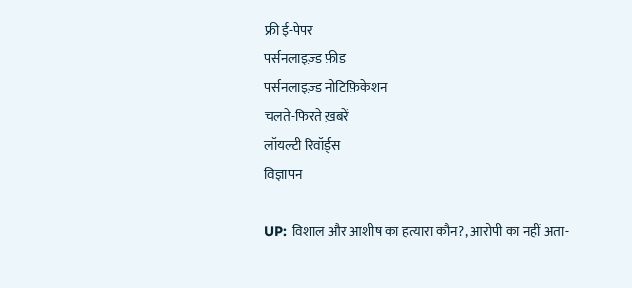फ्री ई-पेपर
पर्सनलाइज़्ड फ़ीड
पर्सनलाइज़्ड नोटिफ़िकेशन
चलते-फिरते ख़बरें
लॉयल्टी रिवॉर्ड्स
विज्ञापन

UP: विशाल और आशीष का हत्यारा कौन?, आरोपी का नहीं अता-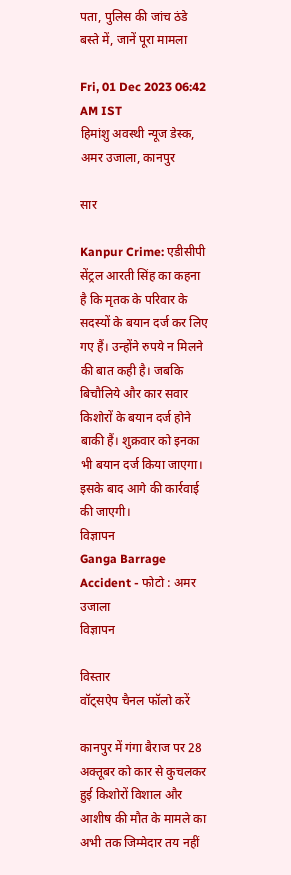पता, पुलिस की जांच ठंडे बस्ते में, जानें पूरा मामला

Fri, 01 Dec 2023 06:42 AM IST
हिमांशु अवस्थी न्यूज डेस्क, अमर उजाला, कानपुर

सार

Kanpur Crime: एडीसीपी सेंट्रल आरती सिंह का कहना है कि मृतक के परिवार के सदस्यों के बयान दर्ज कर लिए गए हैं। उन्होंने रुपये न मिलने की बात कही है। जबकि बिचौलिये और कार सवार किशोरों के बयान दर्ज होने बाकी हैं। शुक्रवार को इनका भी बयान दर्ज किया जाएगा। इसके बाद आगे की कार्रवाई की जाएगी।
विज्ञापन
Ganga Barrage Accident - फोटो : अमर उजाला
विज्ञापन

विस्तार
वॉट्सऐप चैनल फॉलो करें

कानपुर में गंगा बैराज पर 28 अक्तूबर को कार से कुचलकर हुई किशोरों विशाल और आशीष की मौत के मामले का अभी तक जिम्मेदार तय नहीं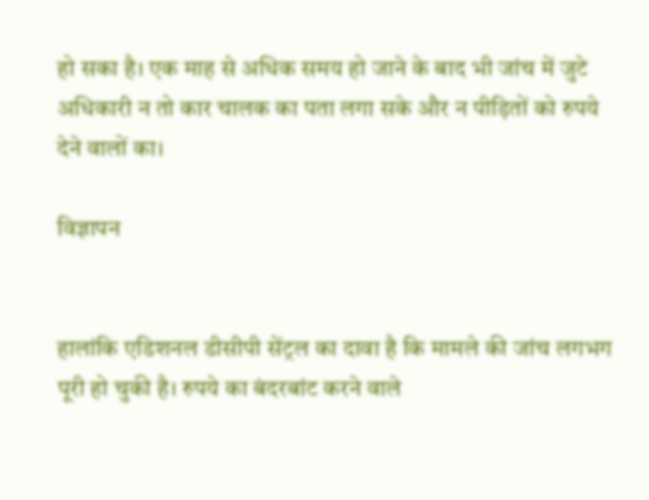हो सका है। एक माह से अधिक समय हो जाने के बाद भी जांच में जुटे अधिकारी न तो कार चालक का पता लगा सके और न पीड़ितों को रुपये देने वालों का।

विज्ञापन


हालांकि एडिशनल डीसीपी सेंट्रल का दावा है कि मामले की जांच लगभग पूरी हो चुकी है। रुपये का बंदरबांट करने वाले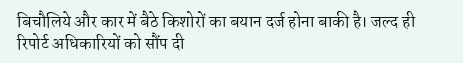बिचौलिये और कार में बैठे किशोरों का बयान दर्ज होना बाकी है। जल्द ही रिपोर्ट अधिकारियों को सौंप दी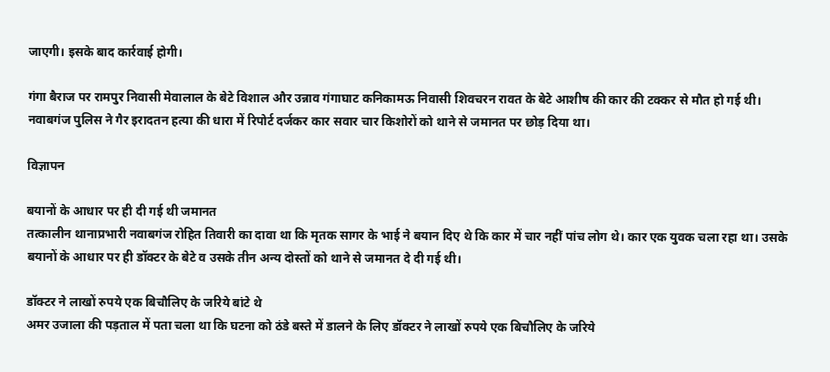जाएगी। इसके बाद कार्रवाई होगी।

गंगा बैराज पर रामपुर निवासी मेवालाल के बेटे विशाल और उन्नाव गंगाघाट कनिकामऊ निवासी शिवचरन रावत के बेटे आशीष की कार की टक्कर से मौत हो गई थी। नवाबगंज पुलिस ने गैर इरादतन हत्या की धारा में रिपोर्ट दर्जकर कार सवार चार किशोरों को थाने से जमानत पर छोड़ दिया था।

विज्ञापन

बयानों के आधार पर ही दी गई थी जमानत
तत्कालीन थानाप्रभारी नवाबगंज रोहित तिवारी का दावा था कि मृतक सागर के भाई ने बयान दिए थे कि कार में चार नहीं पांच लोग थे। कार एक युवक चला रहा था। उसके बयानों के आधार पर ही डॉक्टर के बेटे व उसके तीन अन्य दोस्तों को थाने से जमानत दे दी गई थी।

डॉक्टर ने लाखों रुपये एक बिचौलिए के जरिये बांटे थे
अमर उजाला की पड़ताल में पता चला था कि घटना को ठंडे बस्ते में डालने के लिए डॉक्टर ने लाखों रुपये एक बिचौलिए के जरिये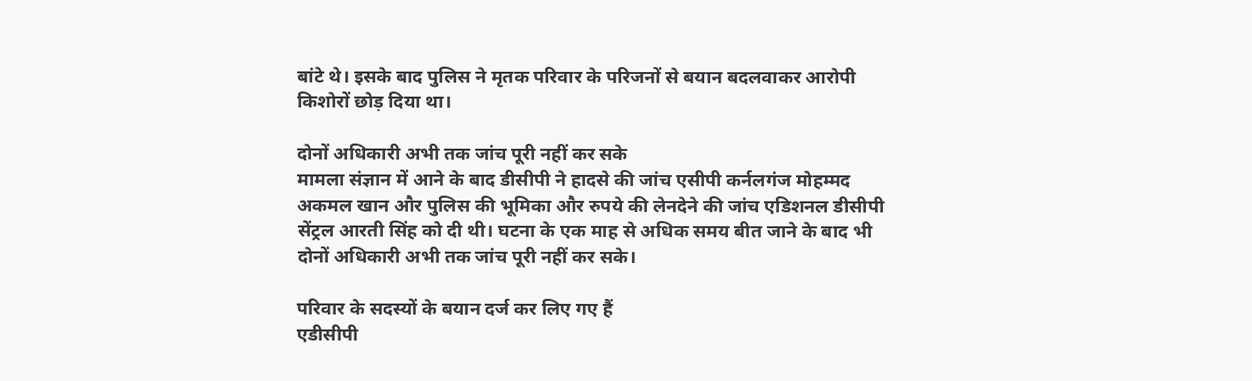बांटे थे। इसके बाद पुलिस ने मृतक परिवार के परिजनों से बयान बदलवाकर आरोपी किशोरों छोड़ दिया था।

दोनों अधिकारी अभी तक जांच पूरी नहीं कर सके
मामला संज्ञान में आने के बाद डीसीपी ने हादसे की जांच एसीपी कर्नलगंज मोहम्मद अकमल खान और पुलिस की भूमिका और रुपये की लेनदेने की जांच एडिशनल डीसीपी सेंट्रल आरती सिंह को दी थी। घटना के एक माह से अधिक समय बीत जाने के बाद भी दोनों अधिकारी अभी तक जांच पूरी नहीं कर सके।

परिवार के सदस्यों के बयान दर्ज कर लिए गए हैं
एडीसीपी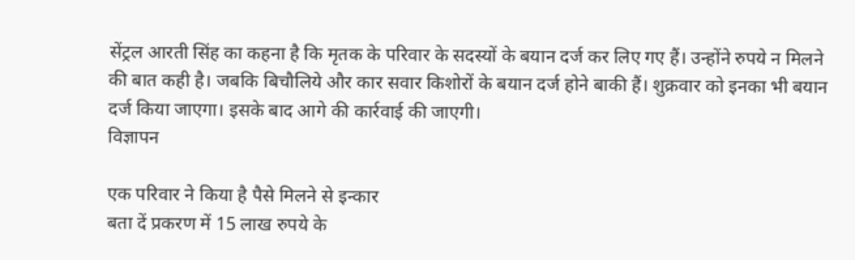सेंट्रल आरती सिंह का कहना है कि मृतक के परिवार के सदस्यों के बयान दर्ज कर लिए गए हैं। उन्होंने रुपये न मिलने की बात कही है। जबकि बिचौलिये और कार सवार किशोरों के बयान दर्ज होने बाकी हैं। शुक्रवार को इनका भी बयान दर्ज किया जाएगा। इसके बाद आगे की कार्रवाई की जाएगी।
विज्ञापन

एक परिवार ने किया है पैसे मिलने से इन्कार
बता दें प्रकरण में 15 लाख रुपये के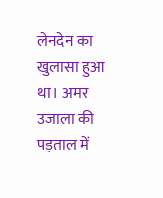लेनदेन का खुलासा हुआ था। अमर उजाला की पड़ताल में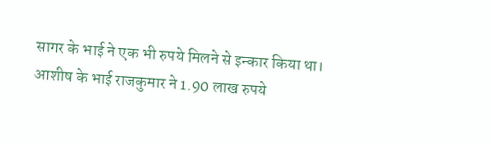सागर के भाई ने एक भी रुपये मिलने से इन्कार किया था। आशीष के भाई राजकुमार ने 1.90 लाख रुपये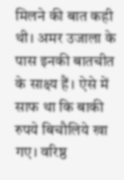मिलने की बात कही थी। अमर उजाला के पास इनकी बातचीत के साक्ष्य हैं। ऐसे में साफ था कि बाकी रुपये बिचौलिये खा गए। वरिष्ठ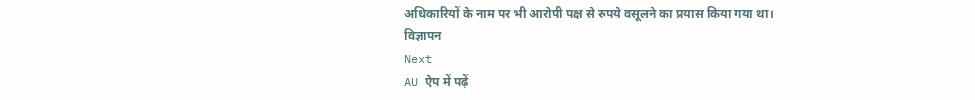अधिकारियों के नाम पर भी आरोपी पक्ष से रुपये वसूलने का प्रयास किया गया था।
विज्ञापन
Next
AU ऐप में पढ़ें